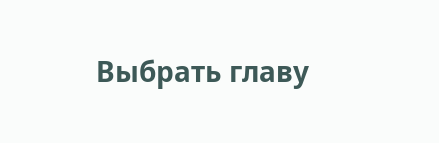Выбрать главу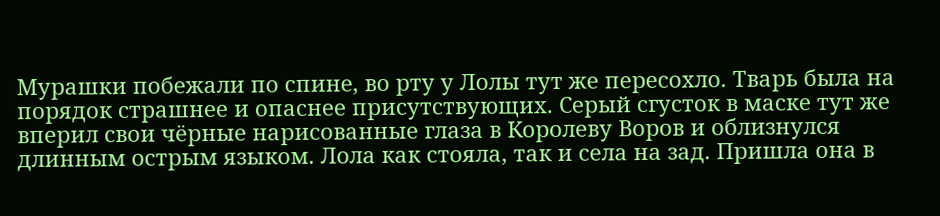Мурашки побежали по спине, во рту у Лолы тут же пересохло. Тварь была на порядок страшнее и опаснее присутствующих. Серый сгусток в маске тут же вперил свои чёрные нарисованные глаза в Королеву Воров и облизнулся длинным острым языком. Лола как стояла, так и села на зад. Пришла она в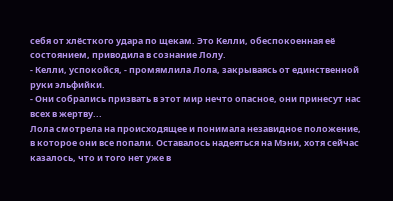себя от хлёсткого удара по щекам. Это Келли, обеспокоенная её состоянием, приводила в сознание Лолу.
- Келли, успокойся, - промямлила Лола, закрываясь от единственной руки эльфийки.
- Они собрались призвать в этот мир нечто опасное, они принесут нас всех в жертву...
Лола смотрела на происходящее и понимала незавидное положение, в которое они все попали. Оставалось надеяться на Мэни, хотя сейчас казалось, что и того нет уже в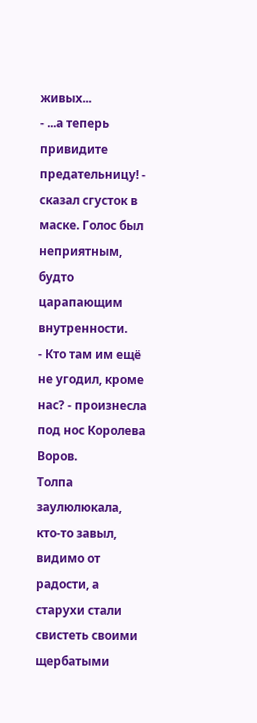живых...
- ...а теперь привидите предательницу! - сказал сгусток в маске. Голос был неприятным, будто царапающим внутренности.
- Кто там им ещё не угодил, кроме нас? - произнесла под нос Королева Воров.
Толпа заулюлюкала, кто-то завыл, видимо от радости, а старухи стали свистеть своими щербатыми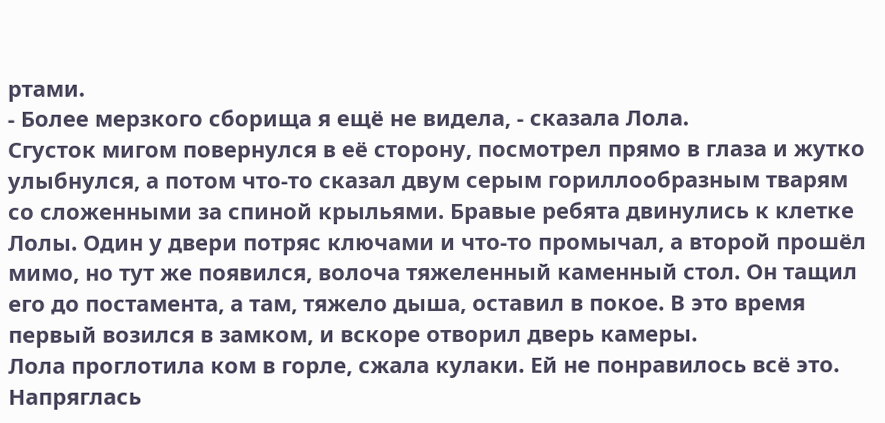ртами.
- Более мерзкого сборища я ещё не видела, - сказала Лола.
Сгусток мигом повернулся в её сторону, посмотрел прямо в глаза и жутко улыбнулся, а потом что-то сказал двум серым гориллообразным тварям со сложенными за спиной крыльями. Бравые ребята двинулись к клетке Лолы. Один у двери потряс ключами и что-то промычал, а второй прошёл мимо, но тут же появился, волоча тяжеленный каменный стол. Он тащил его до постамента, а там, тяжело дыша, оставил в покое. В это время первый возился в замком, и вскоре отворил дверь камеры.
Лола проглотила ком в горле, сжала кулаки. Ей не понравилось всё это. Напряглась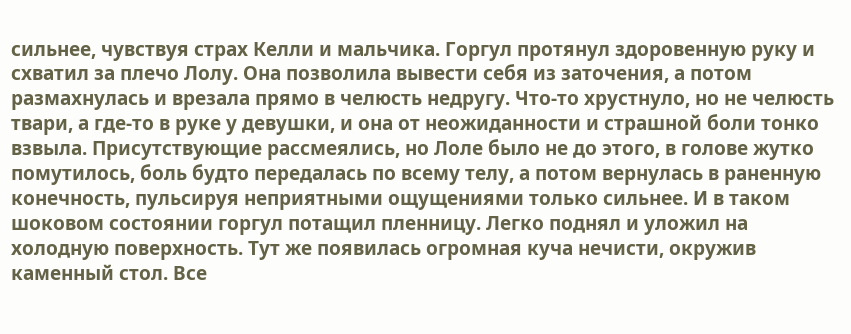сильнее, чувствуя страх Келли и мальчика. Горгул протянул здоровенную руку и схватил за плечо Лолу. Она позволила вывести себя из заточения, а потом размахнулась и врезала прямо в челюсть недругу. Что-то хрустнуло, но не челюсть твари, а где-то в руке у девушки, и она от неожиданности и страшной боли тонко взвыла. Присутствующие рассмеялись, но Лоле было не до этого, в голове жутко помутилось, боль будто передалась по всему телу, а потом вернулась в раненную конечность, пульсируя неприятными ощущениями только сильнее. И в таком шоковом состоянии горгул потащил пленницу. Легко поднял и уложил на холодную поверхность. Тут же появилась огромная куча нечисти, окружив каменный стол. Все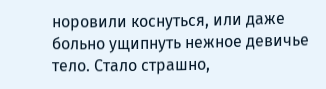норовили коснуться, или даже больно ущипнуть нежное девичье тело. Стало страшно,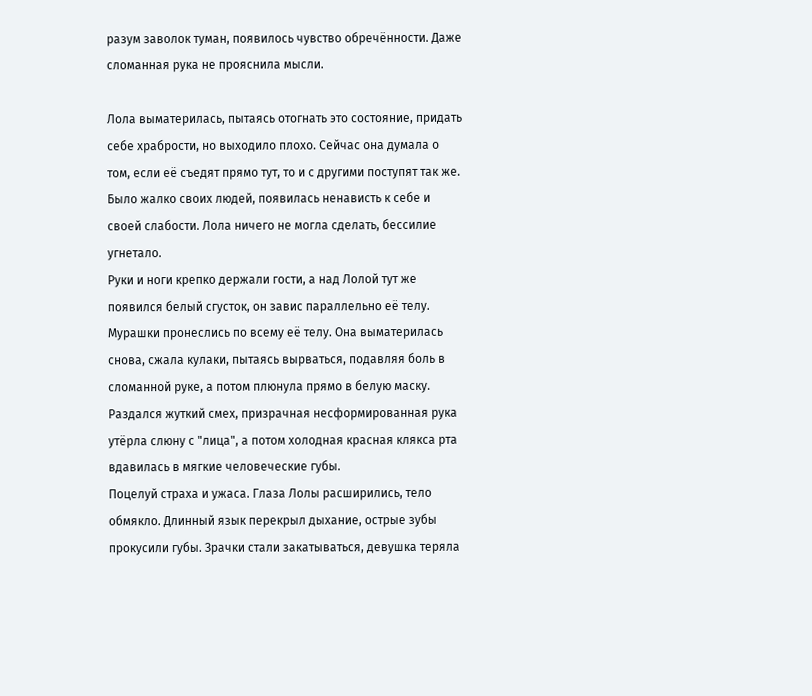разум заволок туман, появилось чувство обречённости. Даже сломанная рука не прояснила мысли.

Лола выматерилась, пытаясь отогнать это состояние, придать себе храбрости, но выходило плохо. Сейчас она думала о том, если её съедят прямо тут, то и с другими поступят так же. Было жалко своих людей, появилась ненависть к себе и своей слабости. Лола ничего не могла сделать, бессилие угнетало.
Руки и ноги крепко держали гости, а над Лолой тут же появился белый сгусток, он завис параллельно её телу. Мурашки пронеслись по всему её телу. Она выматерилась снова, сжала кулаки, пытаясь вырваться, подавляя боль в сломанной руке, а потом плюнула прямо в белую маску. Раздался жуткий смех, призрачная несформированная рука утёрла слюну с "лица", а потом холодная красная клякса рта вдавилась в мягкие человеческие губы.
Поцелуй страха и ужаса. Глаза Лолы расширились, тело обмякло. Длинный язык перекрыл дыхание, острые зубы прокусили губы. Зрачки стали закатываться, девушка теряла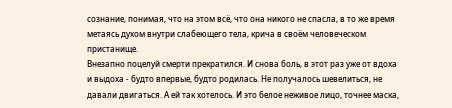сознание, понимая, что на этом всё, что она никого не спасла, в то же время метаясь духом внутри слабеющего тела, крича в своём человеческом пристанище.
Внезапно поцелуй смерти прекратился. И снова боль, в этот раз уже от вдоха и выдоха - будто впервые, будто родилась. Не получалось шевелиться, не давали двигаться. А ей так хотелось. И это белое неживое лицо, точнее маска,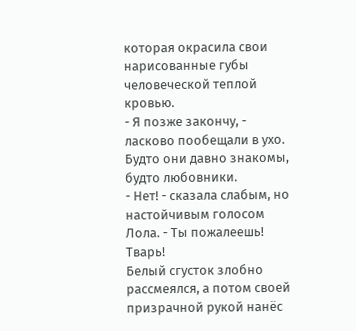которая окрасила свои нарисованные губы человеческой теплой кровью.
- Я позже закончу, - ласково пообещали в ухо. Будто они давно знакомы, будто любовники.
- Нет! - сказала слабым, но настойчивым голосом Лола. - Ты пожалеешь! Тварь!
Белый сгусток злобно рассмеялся, а потом своей призрачной рукой нанёс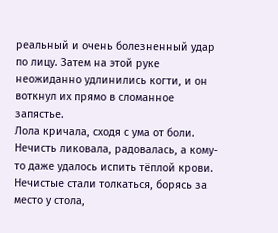реальный и очень болезненный удар по лицу. Затем на этой руке неожиданно удлинились когти, и он воткнул их прямо в сломанное запястье.
Лола кричала, сходя с ума от боли. Нечисть ликовала, радовалась, а кому-то даже удалось испить тёплой крови. Нечистые стали толкаться, борясь за место у стола,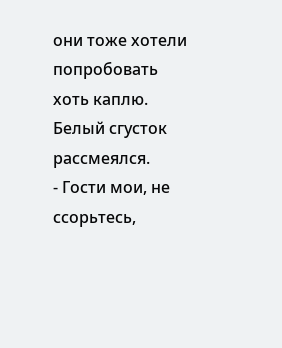они тоже хотели попробовать хоть каплю.
Белый сгусток рассмеялся.
- Гости мои, не ссорьтесь,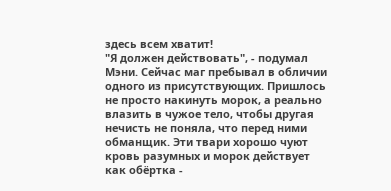здесь всем хватит!
"Я должен действовать", - подумал Мэни. Сейчас маг пребывал в обличии одного из присутствующих. Пришлось не просто накинуть морок, а реально влазить в чужое тело, чтобы другая нечисть не поняла, что перед ними обманщик. Эти твари хорошо чуют кровь разумных и морок действует как обёртка -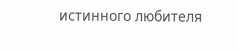истинного любителя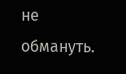не обмануть.